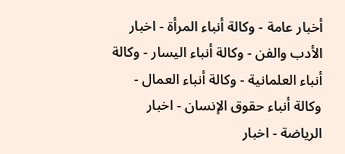أخبار عامة - وكالة أنباء المرأة - اخبار الأدب والفن - وكالة أنباء اليسار - وكالة أنباء العلمانية - وكالة أنباء العمال - وكالة أنباء حقوق الإنسان - اخبار الرياضة - اخبار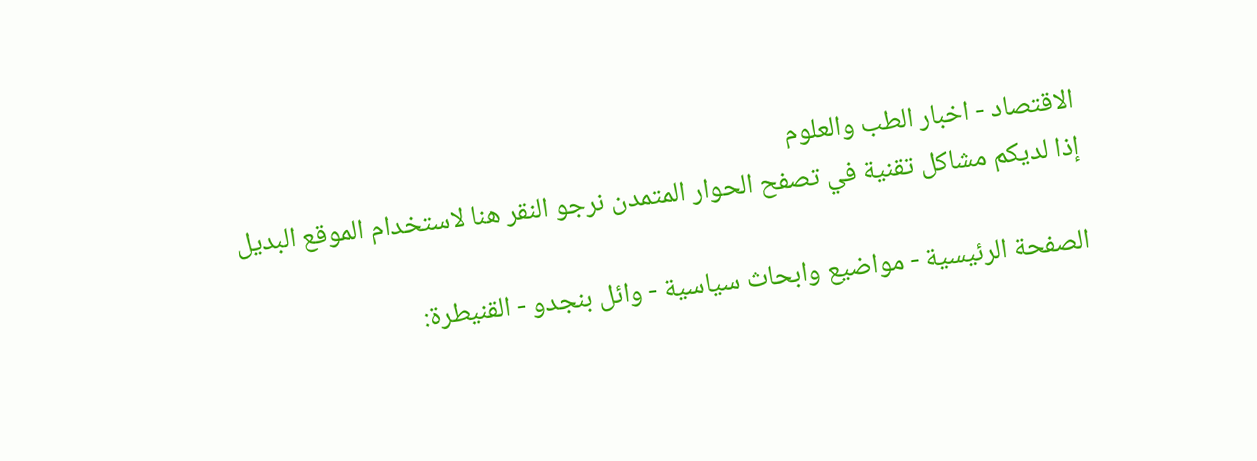الاقتصاد - اخبار الطب والعلوم
إذا لديكم مشاكل تقنية في تصفح الحوار المتمدن نرجو النقر هنا لاستخدام الموقع البديل

الصفحة الرئيسية - مواضيع وابحاث سياسية - وائل بنجدو - القنيطرة: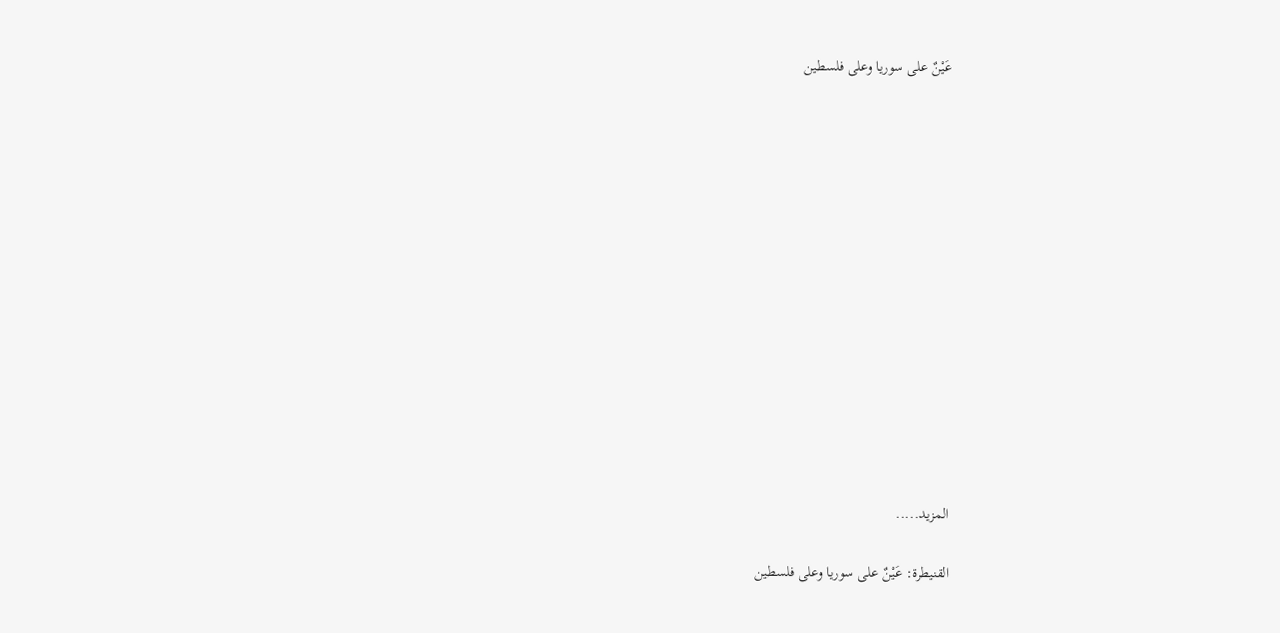عَيْنٌ على سوريا وعلى فلسطين














المزيد.....

القنيطرة: عَيْنٌ على سوريا وعلى فلسطين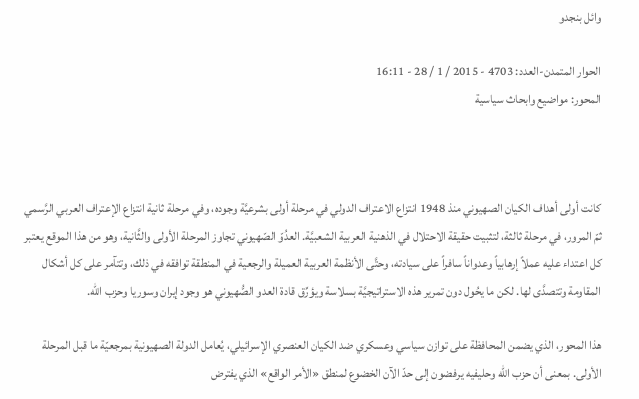وائل بنجدو

الحوار المتمدن-العدد: 4703 - 2015 / 1 / 28 - 16:11
المحور: مواضيع وابحاث سياسية



كانت أولى أهداف الكيان الصهيوني منذ 1948 انتزاع الاعتراف الدولي في مرحلة أولى بشرعيَّة وجوده، وفي مرحلة ثانية انتزاع الإعتراف العربي الرَّسمي ثمّ المرور، في مرحلة ثالثة، لتثبيت حقيقة الاحتلال في الذهنية العربية الشعبيَّة. العدُوّ الصّهيوني تجاوز المرحلة الأولى والثَّانية، وهو من هذا الموقع يعتبر كل اعتداء عليه عملاً إرهابياً وعدواناً سافراً على سيادته، وحتَّى الأنظمة العربية العميلة والرجعية في المنطقة توافقه في ذلك، وتتآمر على كل أشكال المقاومة وتتصدَّى لها. لكن ما يحُول دون تمرير هذه الاستراتيجيَّة بسلاسة ويؤرِّق قادة العدو الصُّهيوني هو وجود إيران وسوريا وحزب الله.

هذا المحور، الذي يضمن المحافظة على توازن سياسي وعسكري ضد الكيان العنصري الإسرائيلي، يُعامل الدولة الصهيونية بمرجعيّة ما قبل المرحلة الأولى. بمعنى أن حزب الله وحليفيه يرفضون إلى حدّ الآن الخضوع لمنطق «الأمر الواقع» الذي يفترض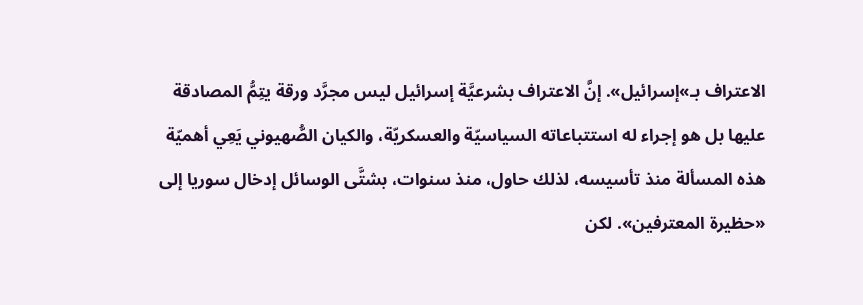الاعتراف بـ»إسرائيل». إنَّ الاعتراف بشرعيَّة إسرائيل ليس مجرَّد ورقة يتِمُّ المصادقة عليها بل هو إجراء له استتباعاته السياسيّة والعسكريّة، والكيان الصُّهيوني يَعِي أهميّة هذه المسألة منذ تأسيسه، لذلك حاول، منذ سنوات، بشتَّى الوسائل إدخال سوريا إلى «حظيرة المعترفين». لكن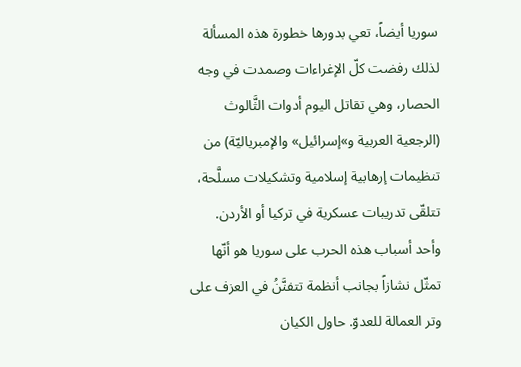سوريا أيضاً، تعي بدورها خطورة هذه المسألة لذلك رفضت كلّ الإغراءات وصمدت في وجه الحصار، وهي تقاتل اليوم أدوات الثَّالوث (الرجعية العربية و»إسرائيل» والإمبرياليّة) من تنظيمات إرهابية إسلامية وتشكيلات مسلَّحة، تتلقّى تدريبات عسكرية في تركيا أو الأردن.
وأحد أسباب هذه الحرب على سوريا هو أنّها تمثّل نشازاً بجانب أنظمة تتفنَّنُ في العزف على وتر العمالة للعدوّ. حاول الكيان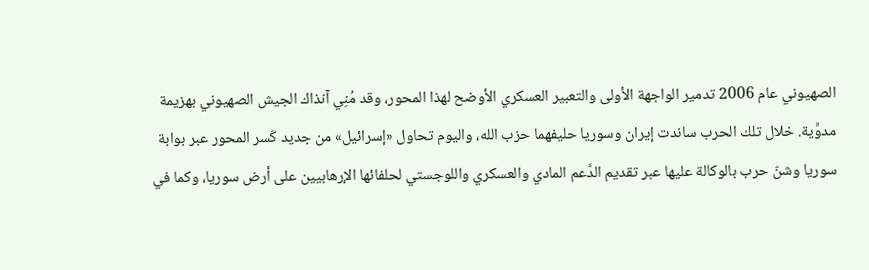الصهيوني عام 2006 تدمير الواجهة الأولى والتعبير العسكري الأوضح لهذا المحور، وقد مُنِي آنذاك الجيش الصهيوني بهزيمة مدوِّية. خلال تلك الحرب ساندت إيران وسوريا حليفهما حزب الله، واليوم تحاول «إسرائيل» من جديد كَسر المحور عبر بوابة سوريا وشنّ حرب بالوكالة عليها عبر تقديم الدَّعم المادي والعسكري واللوجستي لحلفائها الإرهابيين على أرض سوريا، وكما في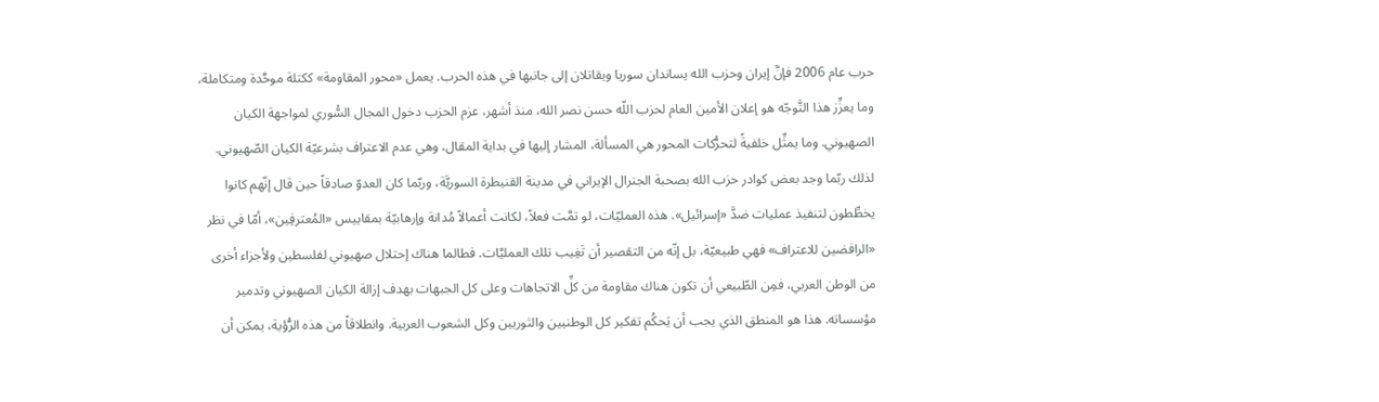حرب عام 2006 فإنَّ إيران وحزب الله يساندان سوريا ويقاتلان إلى جانبها في هذه الحرب. يعمل «محور المقاومة» ككتلة موحَّدة ومتكاملة، وما يعزِّز هذا التَّوجّه هو إعلان الأمين العام لحزب اللّه حسن نصر الله، منذ أشهر، عزم الحزب دخول المجال السُّوري لمواجهة الكيان الصهيوني. وما يمثِّل خلفيةً لتحرُّكات المحور هي المسألة، المشار إليها في بداية المقال، وهي عدم الاعتراف بشرعيّة الكيان الصّهيوني. لذلك ربّما وجد بعض كوادر حزب الله بصحبة الجنرال الإيراني في مدينة القنيطرة السوريَّة، وربّما كان العدوّ صادقاً حين قال إنّهم كانوا يخطِّطون لتنفيذ عمليات ضدَّ «إسرائيل». هذه العمليّات، لو تمَّت فعلاً، لكانت أعمالاً مُدانة وإرهابيّة بمقاييس «المُعترفِين»، أمّا في نظر «الرافضين للاعتراف» فهي طبيعيّة، بل إنّه من التقصير أن تَغِيب تلك العمليَّات. فطالما هناك إحتلال صهيوني لفلسطين ولأجزاء أخرى من الوطن العربي، فمِن الطّبيعي أن تكون هناك مقاومة من كلِّ الاتجاهات وعلى كل الجبهات بهدف إزالة الكيان الصهيوني وتدمير مؤسساته. هذا هو المنطق الذي يجب أن يَحكُم تفكير كل الوطنيين والثوريين وكل الشعوب العربية. وانطلاقاً من هذه الرُّؤية، يمكن أن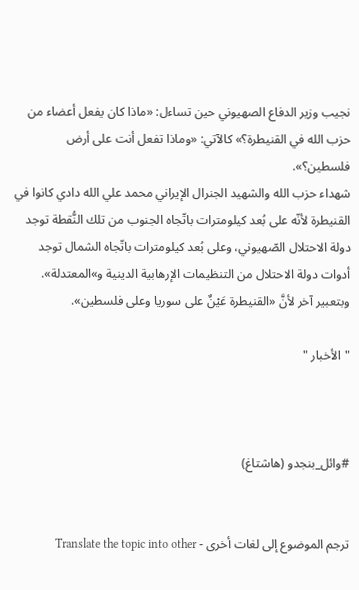نجيب وزير الدفاع الصهيوني حين تساءل: «ماذا كان يفعل أعضاء من حزب الله في القنيطرة؟» كالآتي: «وماذا تفعل أنت على أرض فلسطين؟».
شهداء حزب الله والشهيد الجنرال الإيراني محمد علي الله دادي كانوا في القنيطرة لأنّه على بُعد كيلومترات باتّجاه الجنوب من تلك النُّقطة توجد دولة الاحتلال الصّهيوني، وعلى بُعد كيلومترات باتّجاه الشمال توجد أدوات دولة الاحتلال من التنظيمات الإرهابية الدينية و»المعتدلة». وبتعبير آخر لأنَّ «القنيطرة عَيْنٌ على سوريا وعلى فلسطين».

"الأخبار "



#وائل_بنجدو (هاشتاغ)


ترجم الموضوع إلى لغات أخرى - Translate the topic into other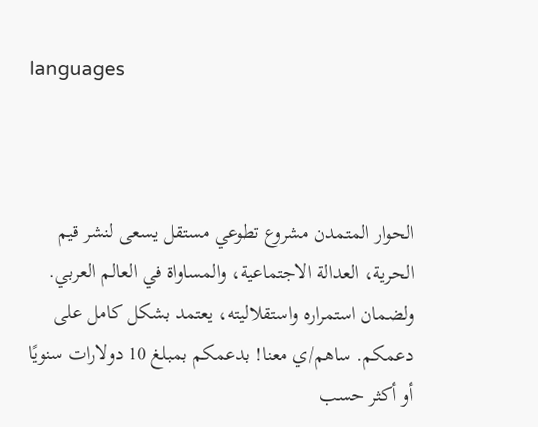languages



الحوار المتمدن مشروع تطوعي مستقل يسعى لنشر قيم الحرية، العدالة الاجتماعية، والمساواة في العالم العربي. ولضمان استمراره واستقلاليته، يعتمد بشكل كامل على دعمكم. ساهم/ي معنا! بدعمكم بمبلغ 10 دولارات سنويًا أو أكثر حسب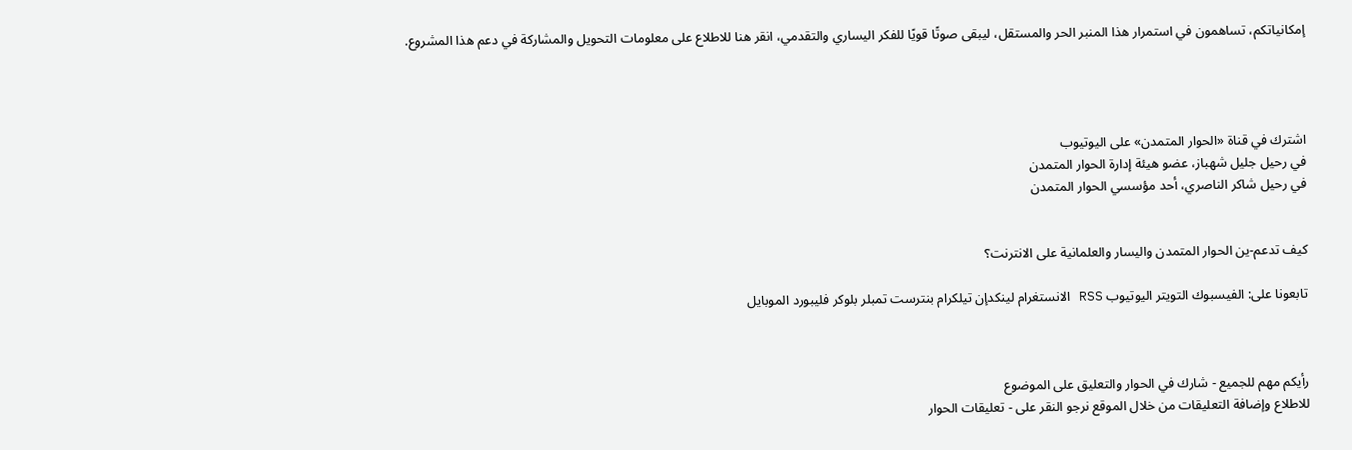إمكانياتكم، تساهمون في استمرار هذا المنبر الحر والمستقل، ليبقى صوتًا قويًا للفكر اليساري والتقدمي، انقر هنا للاطلاع على معلومات التحويل والمشاركة في دعم هذا المشروع.




اشترك في قناة «الحوار المتمدن» على اليوتيوب
في رحيل جليل شهباز، عضو هيئة إدارة الحوار المتمدن
في رحيل شاكر الناصري، أحد مؤسسي الحوار المتمدن


كيف تدعم-ين الحوار المتمدن واليسار والعلمانية على الانترنت؟

تابعونا على: الفيسبوك التويتر اليوتيوب RSS الانستغرام لينكدإن تيلكرام بنترست تمبلر بلوكر فليبورد الموبايل



رأيكم مهم للجميع - شارك في الحوار والتعليق على الموضوع
للاطلاع وإضافة التعليقات من خلال الموقع نرجو النقر على - تعليقات الحوار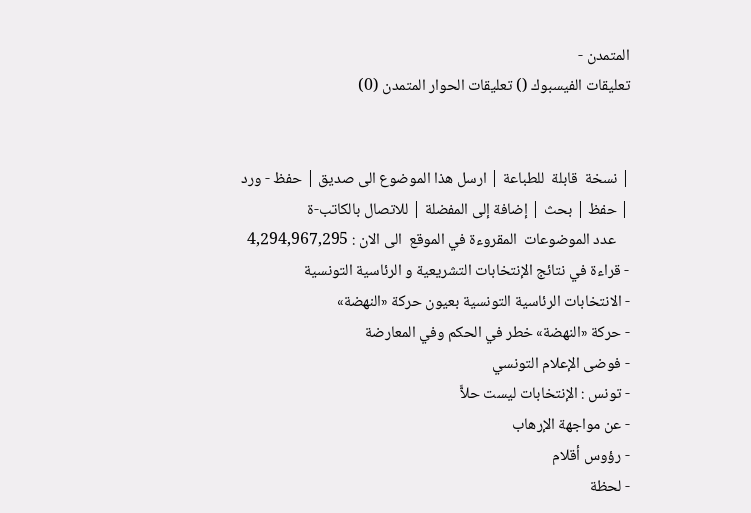المتمدن -
تعليقات الفيسبوك () تعليقات الحوار المتمدن (0)


| نسخة  قابلة  للطباعة | ارسل هذا الموضوع الى صديق | حفظ - ورد
| حفظ | بحث | إضافة إلى المفضلة | للاتصال بالكاتب-ة
    عدد الموضوعات  المقروءة في الموقع  الى الان : 4,294,967,295
- قراءة في نتائج الإنتخابات التشريعية و الرئاسية التونسية
- الانتخابات الرئاسية التونسية بعيون حركة «النهضة»
- حركة «النهضة» خطر في الحكم وفي المعارضة
- فوضى الإعلام التونسي
- تونس : الإنتخابات ليست حلاًّ
- عن مواجهة الإرهاب
- رؤوس أقلام
- لحظة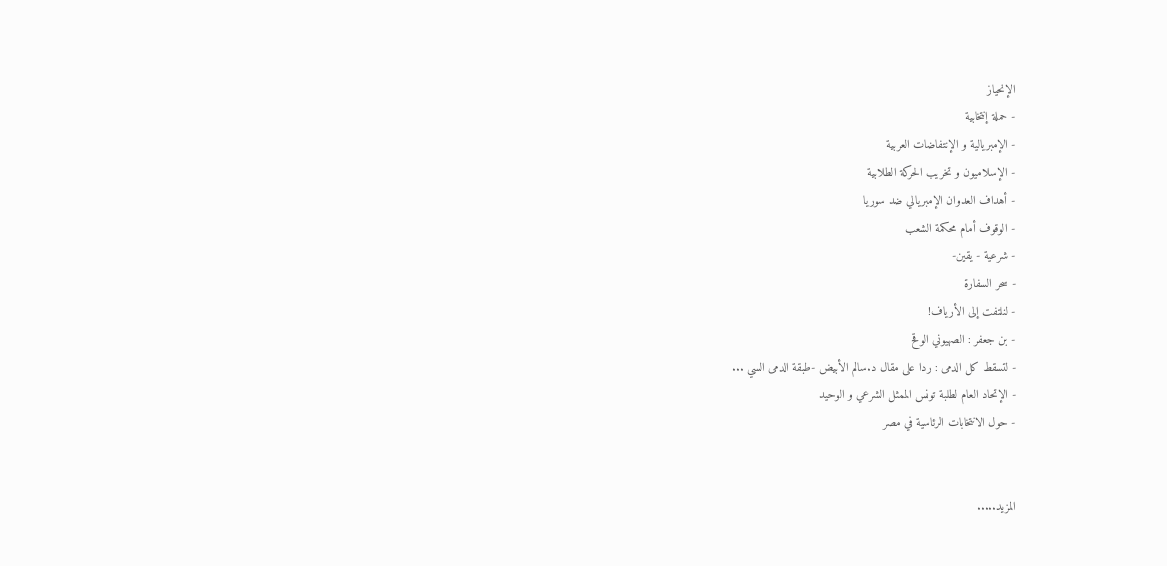الإنحياز
- حملة إنتخابية
- الإمبريالية و الإنتفاضات العربية
- الإسلاميون و تخريب الحركة الطلابية
- أهداف العدوان الإمبريالي ضد سوريا
- الوقوف أمام محكمة الشعب
- شرعية - يقين-
- سحر السفارة
- لنلتفت إلى الأرياف!
- بن جعفر : الصهيوني الوقح
- لتسقط كل الدمى : ردا على مقال د.سالم الأبيض -طبقة الدمى السي ...
- الإتحاد العام لطلبة تونس الممثل الشرعي و الوحيد
- حول الانتخابات الرئاسية في مصر


المزيد.....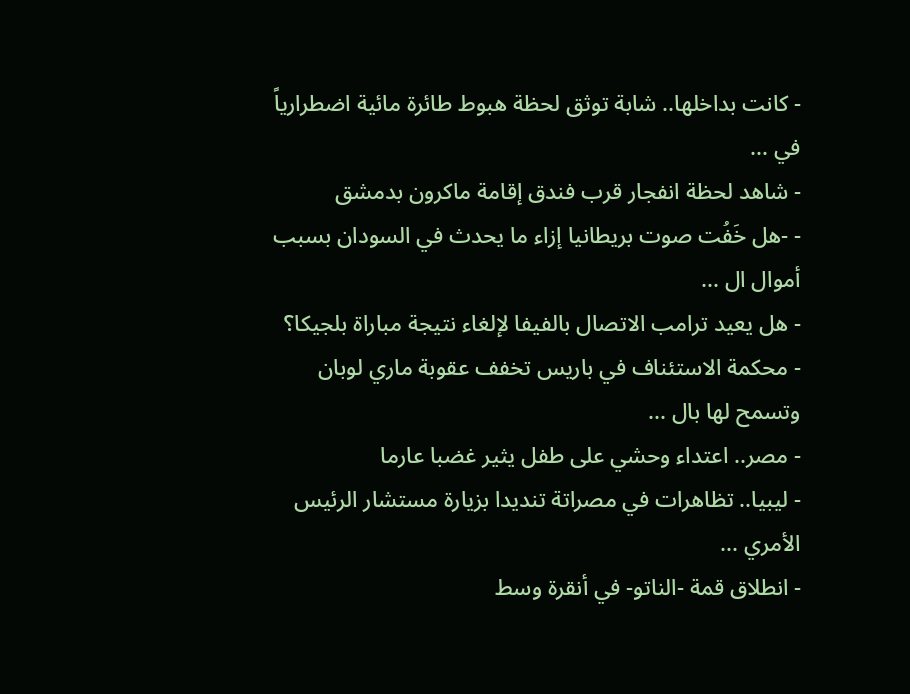- كانت بداخلها.. شابة توثق لحظة هبوط طائرة مائية اضطرارياً في ...
- شاهد لحظة انفجار قرب فندق إقامة ماكرون بدمشق
- -هل خَفُت صوت بريطانيا إزاء ما يحدث في السودان بسبب أموال ال ...
- هل يعيد ترامب الاتصال بالفيفا لإلغاء نتيجة مباراة بلجيكا؟
- محكمة الاستئناف في باريس تخفف عقوبة ماري لوبان وتسمح لها بال ...
- مصر.. اعتداء وحشي على طفل يثير غضبا عارما
- ليبيا.. تظاهرات في مصراتة تنديدا بزيارة مستشار الرئيس الأمري ...
- انطلاق قمة -الناتو- في أنقرة وسط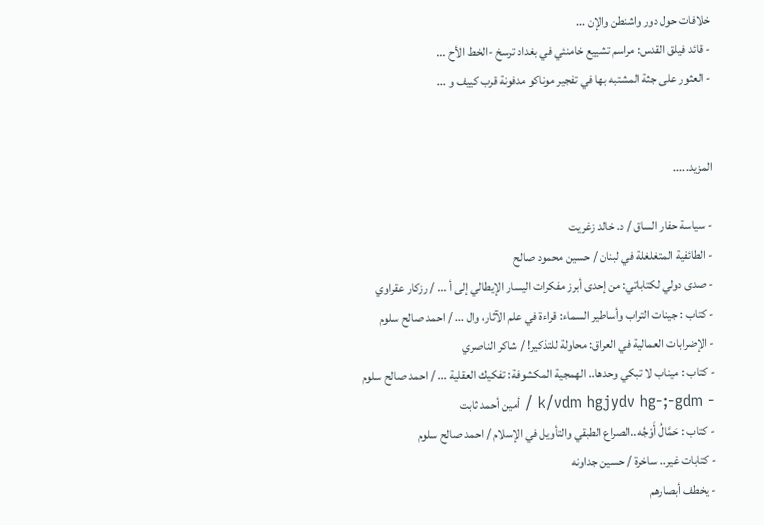خلافات حول دور واشنطن والإن ...
- قائد فيلق القدس: مراسم تشييع خامنئي في بغداد ترسخ -الخط الأح ...
- العثور على جثة المشتبه بها في تفجير موناكو مدفونة قرب كييف و ...


المزيد.....

- سياسة حفار الساق / د. خالد زغريت
- الطائفية المتغلغلة في لبنان / حسين محمود صالح
- صدى دولي لكتاباتي: من إحدى أبرز مفكرات اليسار الإيطالي إلى أ ... / رزكار عقراوي
- كتاب : جينات التراب وأساطير السماء: قراءة في علم الآثار، وال ... / احمد صالح سلوم
- الإضرابات العمالية في العراق: محاولة للتذكير! / شاكر الناصري
- كتاب : ميناب لا تبكي وحدها.. الهمجية المكشوفة: تفكيك العقلية ... / احمد صالح سلوم
- k/vdm hgjydv hg-;-gdm / أمين أحمد ثابت
- كتاب : حَمَّالُ أَوْجُه..الصراع الطبقي والتأويل في الإسلام / احمد صالح سلوم
- كتابات غير.. ساخرة / حسين جداونه
- يخطف أبصارهم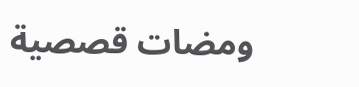ومضات قصصية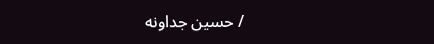/ حسين جداونه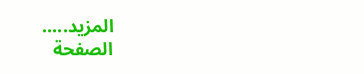المزيد.....
الصفحة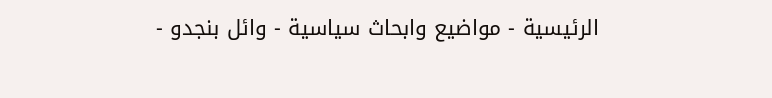الرئيسية - مواضيع وابحاث سياسية - وائل بنجدو -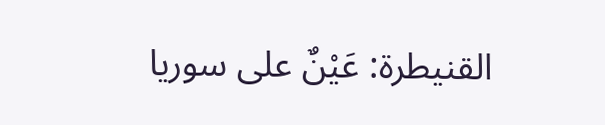القنيطرة: عَيْنٌ على سوريا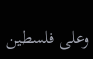وعلى فلسطين